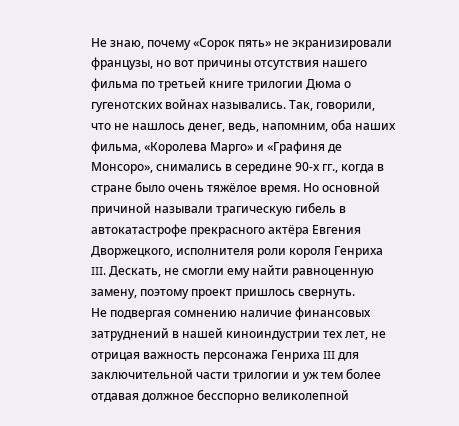Не знаю, почему «Сорок пять» не экранизировали французы, но вот причины отсутствия нашего фильма по третьей книге трилогии Дюма о гугенотских войнах назывались. Так, говорили, что не нашлось денег, ведь, напомним, оба наших фильма, «Королева Марго» и «Графиня де Монсоро», снимались в середине 90-х гг., когда в стране было очень тяжёлое время. Но основной причиной называли трагическую гибель в автокатастрофе прекрасного актёра Евгения Дворжецкого, исполнителя роли короля Генриха III. Дескать, не смогли ему найти равноценную замену, поэтому проект пришлось свернуть.
Не подвергая сомнению наличие финансовых затруднений в нашей киноиндустрии тех лет, не отрицая важность персонажа Генриха III для заключительной части трилогии и уж тем более отдавая должное бесспорно великолепной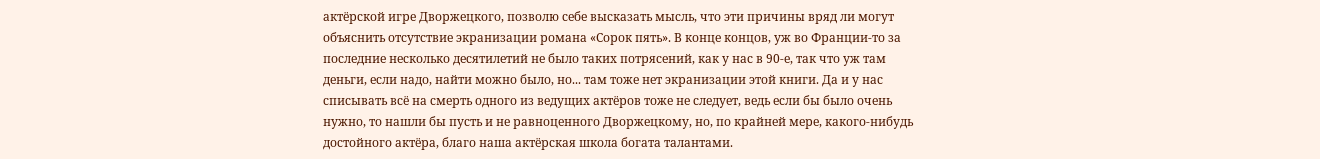актёрской игре Дворжецкого, позволю себе высказать мысль, что эти причины вряд ли могут объяснить отсутствие экранизации романа «Сорок пять». В конце концов, уж во Франции-то за последние несколько десятилетий не было таких потрясений, как у нас в 90-е, так что уж там деньги, если надо, найти можно было, но... там тоже нет экранизации этой книги. Да и у нас списывать всё на смерть одного из ведущих актёров тоже не следует, ведь если бы было очень нужно, то нашли бы пусть и не равноценного Дворжецкому, но, по крайней мере, какого-нибудь достойного актёра, благо наша актёрская школа богата талантами.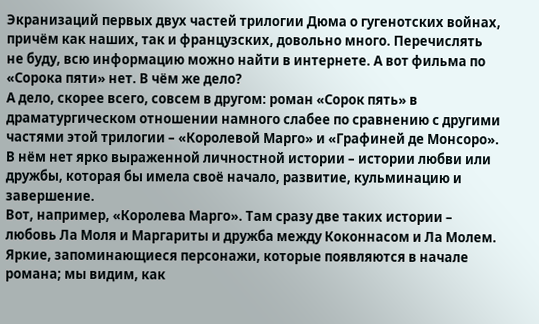Экранизаций первых двух частей трилогии Дюма о гугенотских войнах, причём как наших, так и французских, довольно много. Перечислять не буду, всю информацию можно найти в интернете. А вот фильма по «Сорока пяти» нет. В чём же дело?
А дело, скорее всего, совсем в другом: роман «Сорок пять» в драматургическом отношении намного слабее по сравнению с другими частями этой трилогии – «Королевой Марго» и «Графиней де Монсоро». В нём нет ярко выраженной личностной истории – истории любви или дружбы, которая бы имела своё начало, развитие, кульминацию и завершение.
Вот, например, «Королева Марго». Там сразу две таких истории – любовь Ла Моля и Маргариты и дружба между Коконнасом и Ла Молем. Яркие, запоминающиеся персонажи, которые появляются в начале романа; мы видим, как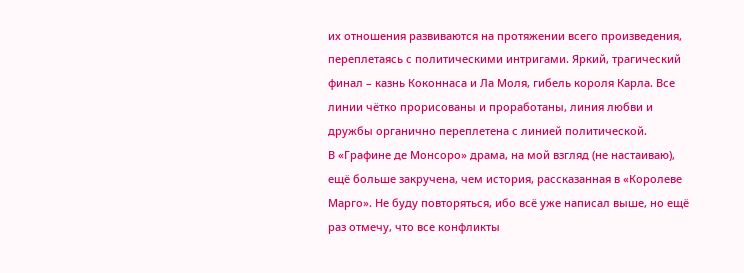их отношения развиваются на протяжении всего произведения, переплетаясь с политическими интригами. Яркий, трагический финал – казнь Коконнаса и Ла Моля, гибель короля Карла. Все линии чётко прорисованы и проработаны, линия любви и дружбы органично переплетена с линией политической.
В «Графине де Монсоро» драма, на мой взгляд (не настаиваю), ещё больше закручена, чем история, рассказанная в «Королеве Марго». Не буду повторяться, ибо всё уже написал выше, но ещё раз отмечу, что все конфликты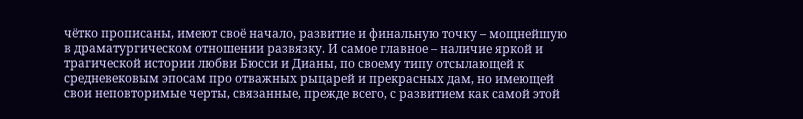чётко прописаны, имеют своё начало, развитие и финальную точку – мощнейшую в драматургическом отношении развязку. И самое главное – наличие яркой и трагической истории любви Бюсси и Дианы, по своему типу отсылающей к средневековым эпосам про отважных рыцарей и прекрасных дам, но имеющей свои неповторимые черты, связанные, прежде всего, с развитием как самой этой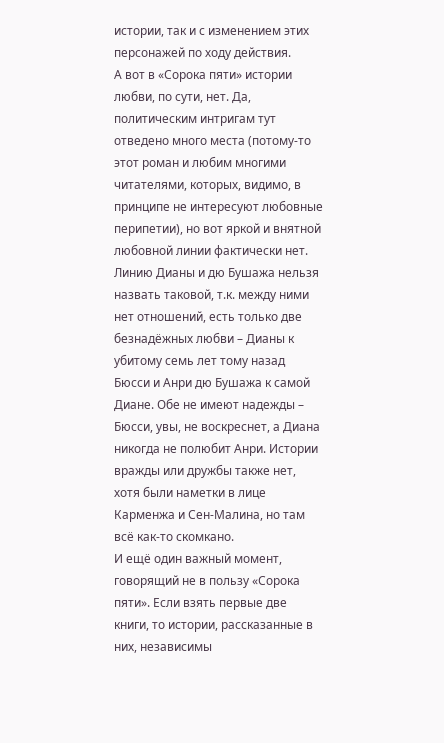истории, так и с изменением этих персонажей по ходу действия.
А вот в «Сорока пяти» истории любви, по сути, нет. Да, политическим интригам тут отведено много места (потому-то этот роман и любим многими читателями, которых, видимо, в принципе не интересуют любовные перипетии), но вот яркой и внятной любовной линии фактически нет. Линию Дианы и дю Бушажа нельзя назвать таковой, т.к. между ними нет отношений, есть только две безнадёжных любви – Дианы к убитому семь лет тому назад Бюсси и Анри дю Бушажа к самой Диане. Обе не имеют надежды – Бюсси, увы, не воскреснет, а Диана никогда не полюбит Анри. Истории вражды или дружбы также нет, хотя были наметки в лице Карменжа и Сен-Малина, но там всё как-то скомкано.
И ещё один важный момент, говорящий не в пользу «Сорока пяти». Если взять первые две книги, то истории, рассказанные в них, независимы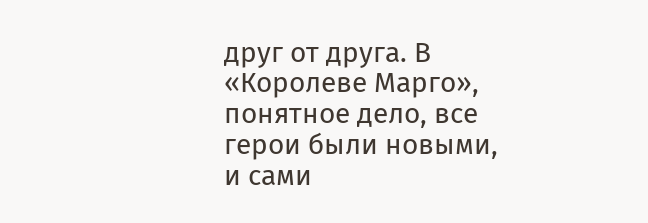друг от друга. В «Королеве Марго», понятное дело, все герои были новыми, и сами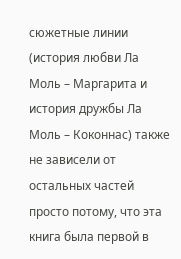сюжетные линии (история любви Ла Моль – Маргарита и история дружбы Ла Моль – Коконнас) также не зависели от остальных частей просто потому, что эта книга была первой в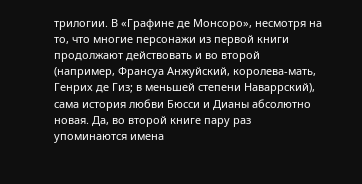трилогии. В «Графине де Монсоро», несмотря на то, что многие персонажи из первой книги продолжают действовать и во второй (например, Франсуа Анжуйский, королева-мать, Генрих де Гиз; в меньшей степени Наваррский), сама история любви Бюсси и Дианы абсолютно новая. Да, во второй книге пару раз упоминаются имена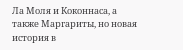Ла Моля и Коконнаса, а также Маргариты, но новая история в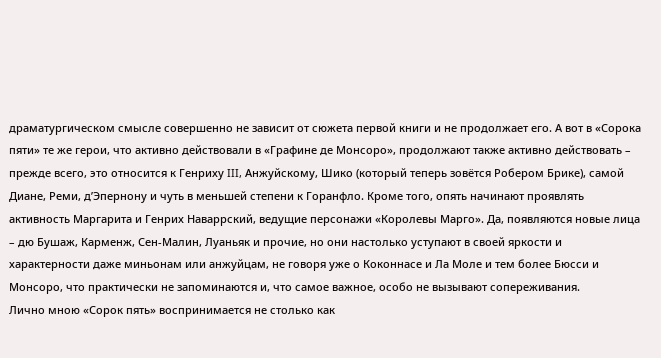драматургическом смысле совершенно не зависит от сюжета первой книги и не продолжает его. А вот в «Сорока пяти» те же герои, что активно действовали в «Графине де Монсоро», продолжают также активно действовать – прежде всего, это относится к Генриху III, Анжуйскому, Шико (который теперь зовётся Робером Брике), самой Диане, Реми, д’Эпернону и чуть в меньшей степени к Горанфло. Кроме того, опять начинают проявлять активность Маргарита и Генрих Наваррский, ведущие персонажи «Королевы Марго». Да, появляются новые лица – дю Бушаж, Карменж, Сен-Малин, Луаньяк и прочие, но они настолько уступают в своей яркости и характерности даже миньонам или анжуйцам, не говоря уже о Коконнасе и Ла Моле и тем более Бюсси и Монсоро, что практически не запоминаются и, что самое важное, особо не вызывают сопереживания.
Лично мною «Сорок пять» воспринимается не столько как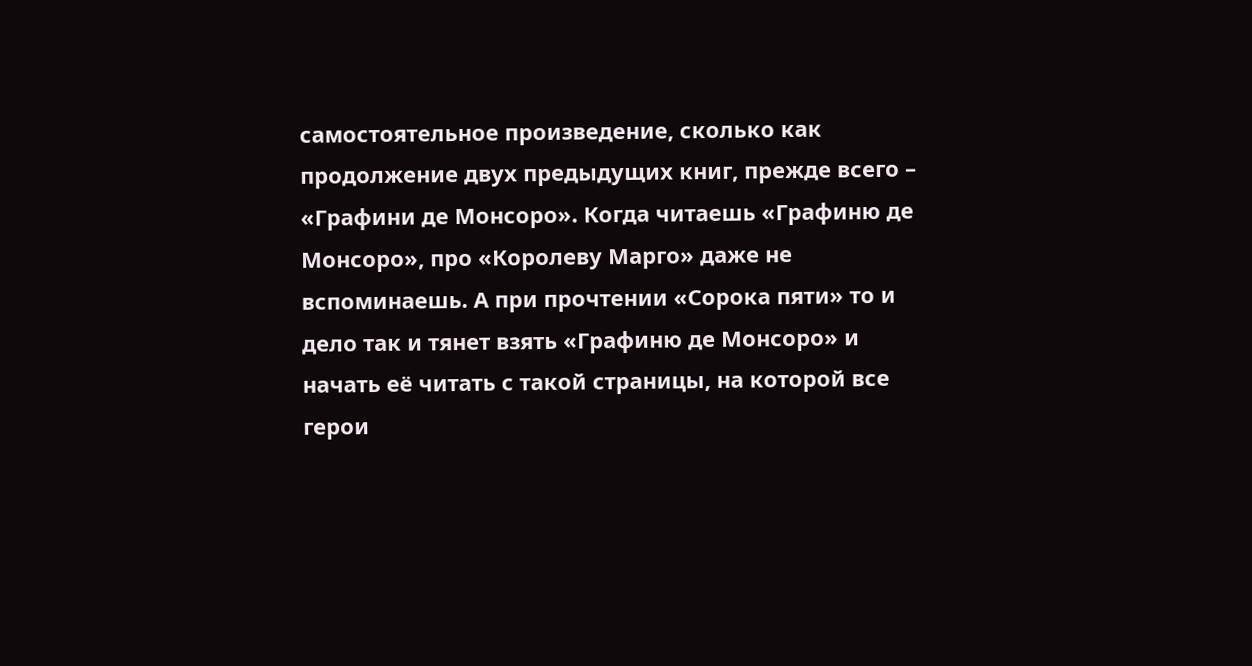самостоятельное произведение, сколько как продолжение двух предыдущих книг, прежде всего – «Графини де Монсоро». Когда читаешь «Графиню де Монсоро», про «Королеву Марго» даже не вспоминаешь. А при прочтении «Сорока пяти» то и дело так и тянет взять «Графиню де Монсоро» и начать её читать с такой страницы, на которой все герои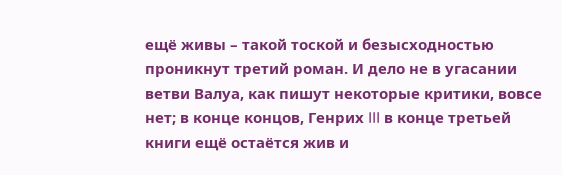ещё живы – такой тоской и безысходностью проникнут третий роман. И дело не в угасании ветви Валуа, как пишут некоторые критики, вовсе нет; в конце концов, Генрих III в конце третьей книги ещё остаётся жив и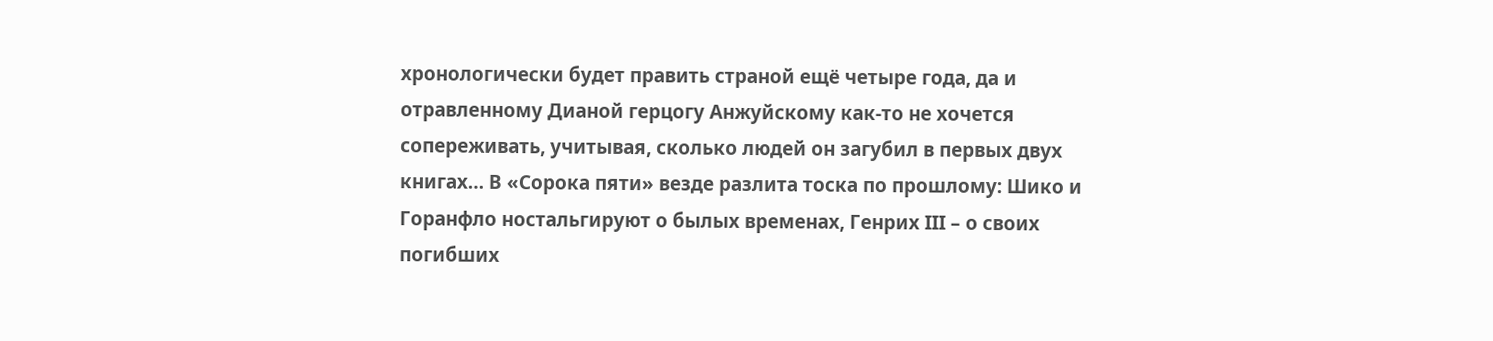хронологически будет править страной ещё четыре года, да и отравленному Дианой герцогу Анжуйскому как-то не хочется сопереживать, учитывая, сколько людей он загубил в первых двух книгах… В «Сорока пяти» везде разлита тоска по прошлому: Шико и Горанфло ностальгируют о былых временах, Генрих III – о своих погибших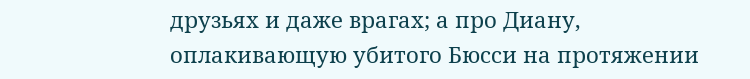друзьях и даже врагах; а про Диану, оплакивающую убитого Бюсси на протяжении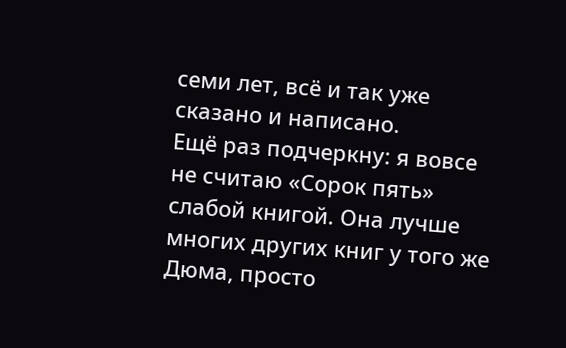семи лет, всё и так уже сказано и написано.
Ещё раз подчеркну: я вовсе не считаю «Сорок пять» слабой книгой. Она лучше многих других книг у того же Дюма, просто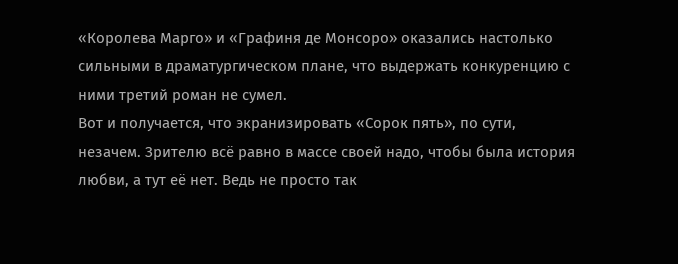«Королева Марго» и «Графиня де Монсоро» оказались настолько сильными в драматургическом плане, что выдержать конкуренцию с ними третий роман не сумел.
Вот и получается, что экранизировать «Сорок пять», по сути, незачем. Зрителю всё равно в массе своей надо, чтобы была история любви, а тут её нет. Ведь не просто так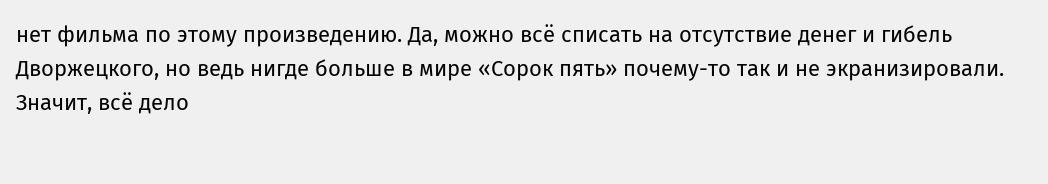нет фильма по этому произведению. Да, можно всё списать на отсутствие денег и гибель Дворжецкого, но ведь нигде больше в мире «Сорок пять» почему-то так и не экранизировали. Значит, всё дело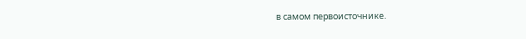в самом первоисточнике.